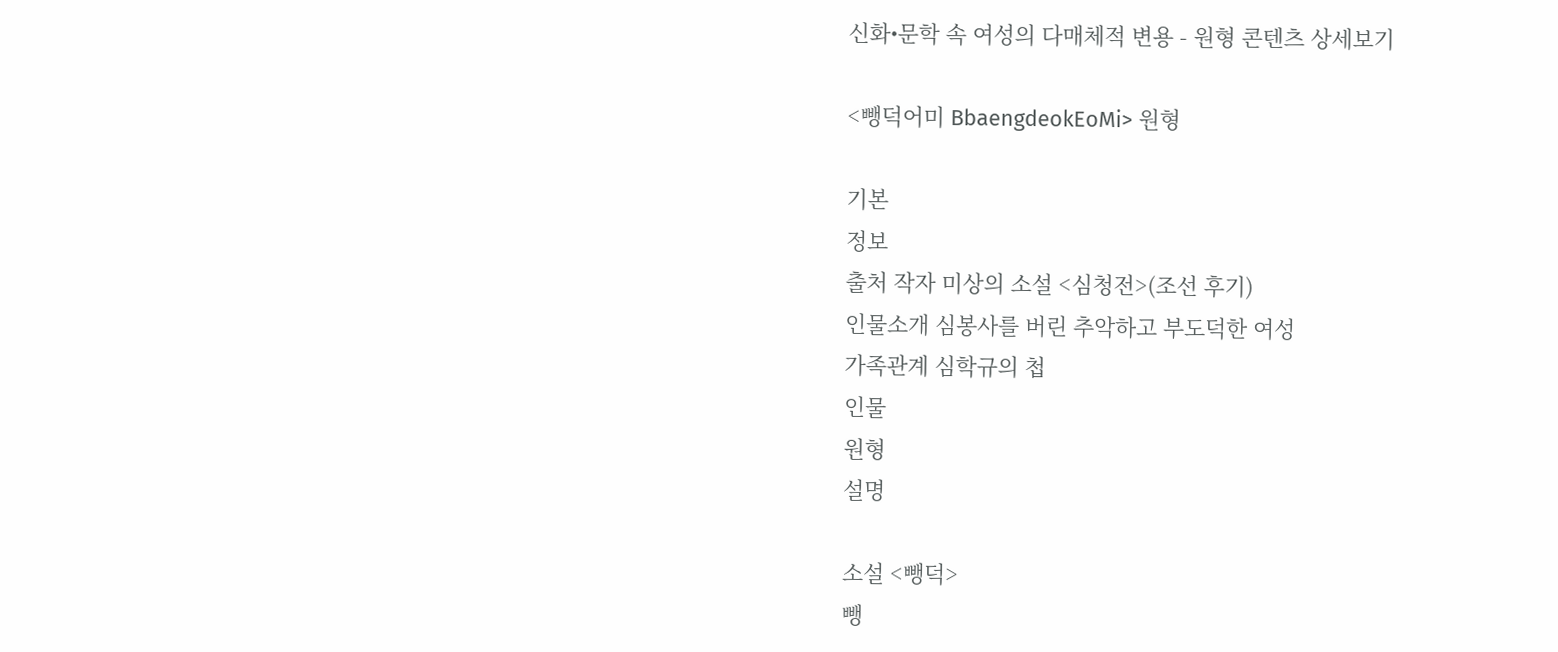신화•문학 속 여성의 다매체적 변용 - 원형 콘텐츠 상세보기

<뺑덕어미 BbaengdeokEoMi> 원형

기본
정보
출처 작자 미상의 소설 <심청전>(조선 후기)
인물소개 심봉사를 버린 추악하고 부도덕한 여성
가족관계 심학규의 첩
인물
원형
설명

소설 <뺑덕>
뺑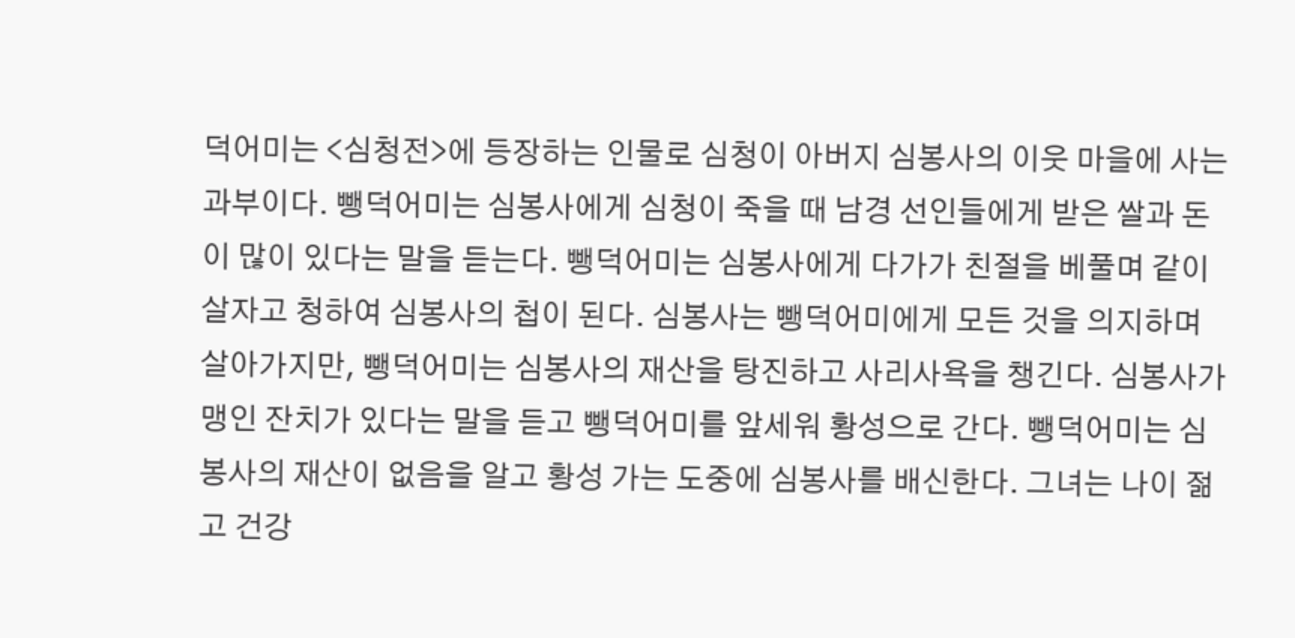덕어미는 <심청전>에 등장하는 인물로 심청이 아버지 심봉사의 이웃 마을에 사는 과부이다. 뺑덕어미는 심봉사에게 심청이 죽을 때 남경 선인들에게 받은 쌀과 돈이 많이 있다는 말을 듣는다. 뺑덕어미는 심봉사에게 다가가 친절을 베풀며 같이 살자고 청하여 심봉사의 첩이 된다. 심봉사는 뺑덕어미에게 모든 것을 의지하며 살아가지만, 뺑덕어미는 심봉사의 재산을 탕진하고 사리사욕을 챙긴다. 심봉사가 맹인 잔치가 있다는 말을 듣고 뺑덕어미를 앞세워 황성으로 간다. 뺑덕어미는 심봉사의 재산이 없음을 알고 황성 가는 도중에 심봉사를 배신한다. 그녀는 나이 젊고 건강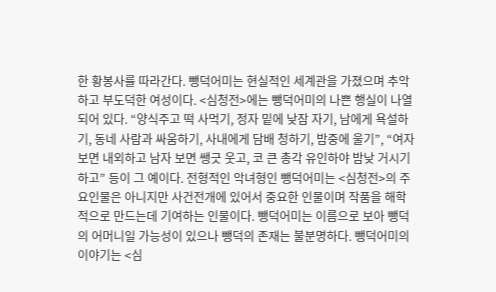한 황봉사를 따라간다. 뺑덕어미는 현실적인 세계관을 가졌으며 추악하고 부도덕한 여성이다. <심청전>에는 뺑덕어미의 나쁜 행실이 나열되어 있다. “양식주고 떡 사먹기, 정자 밑에 낮잠 자기, 남에게 욕설하기, 동네 사람과 싸움하기, 사내에게 담배 청하기, 밤중에 울기”, “여자 보면 내외하고 남자 보면 쌩긋 웃고, 코 큰 총각 유인하야 밤낮 거시기하고” 등이 그 예이다. 전형적인 악녀형인 뺑덕어미는 <심청전>의 주요인물은 아니지만 사건전개에 있어서 중요한 인물이며 작품을 해학적으로 만드는데 기여하는 인물이다. 뺑덕어미는 이름으로 보아 뺑덕의 어머니일 가능성이 있으나 뺑덕의 존재는 불분명하다. 뺑덕어미의 이야기는 <심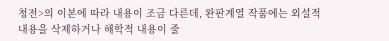청전>의 이본에 따라 내용이 조금 다른데, 완판계열 작품에는 외설적 내용을 삭제하거나 해학적 내용이 줄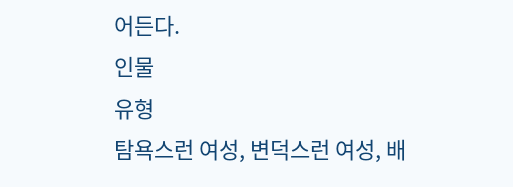어든다.
인물
유형
탐욕스런 여성, 변덕스런 여성, 배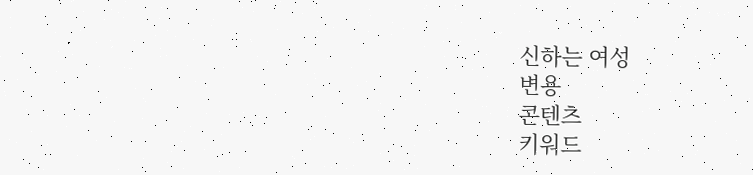신하는 여성
변용
콘텐츠
키워드